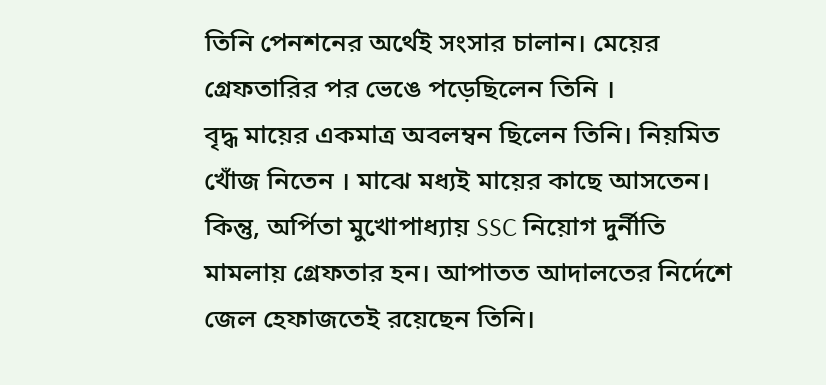তিনি পেনশনের অর্থেই সংসার চালান। মেয়ের গ্রেফতারির পর ভেঙে পড়েছিলেন তিনি ।
বৃদ্ধ মায়ের একমাত্র অবলম্বন ছিলেন তিনি। নিয়মিত খোঁজ নিতেন । মাঝে মধ্যই মায়ের কাছে আসতেন। কিন্তু, অর্পিতা মুখোপাধ্যায় SSC নিয়োগ দুর্নীতি মামলায় গ্রেফতার হন। আপাতত আদালতের নির্দেশে জেল হেফাজতেই রয়েছেন তিনি।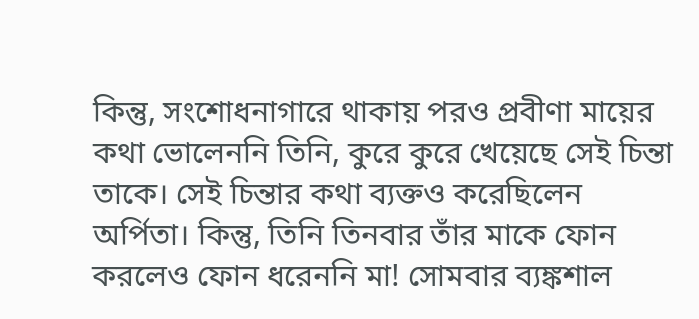কিন্তু, সংশোধনাগারে থাকায় পরও প্রবীণা মায়ের কথা ভোলেননি তিনি, কুরে কুরে খেয়েছে সেই চিন্তা তাকে। সেই চিন্তার কথা ব্যক্তও করেছিলেন অর্পিতা। কিন্তু, তিনি তিনবার তাঁর মাকে ফোন করলেও ফোন ধরেননি মা! সোমবার ব্যঙ্কশাল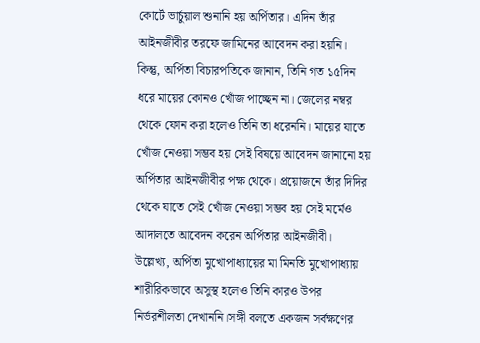কোর্টে ভার্চুয়াল শুনানি হয় অর্পিতার। এদিন তাঁর আইনজীবীর তরফে জামিনের আবেদন করা হয়নি। কিন্তু, অর্পিতা বিচারপতিকে জানান, তিনি গত ১৫দিন ধরে মায়ের কোনও খোঁজ পাচ্ছেন না। জেলের নম্বর থেকে ফোন করা হলেও তিনি তা ধরেননি। মায়ের যাতে খোঁজ নেওয়া সম্ভব হয় সেই বিষয়ে আবেদন জানানো হয় অর্পিতার আইনজীবীর পক্ষ থেকে। প্রয়োজনে তাঁর দিদির থেকে যাতে সেই খোঁজ নেওয়া সম্ভব হয় সেই মর্মেও আদালতে আবেদন করেন অর্পিতার আইনজীবী।
উল্লেখ্য, অর্পিতা মুখোপাধ্যায়ের মা মিনতি মুখোপাধ্যায় শারীরিকভাবে অসুস্থ হলেও তিনি কারও উপর নির্ভরশীলতা দেখাননি।সঙ্গী বলতে একজন সর্বক্ষণের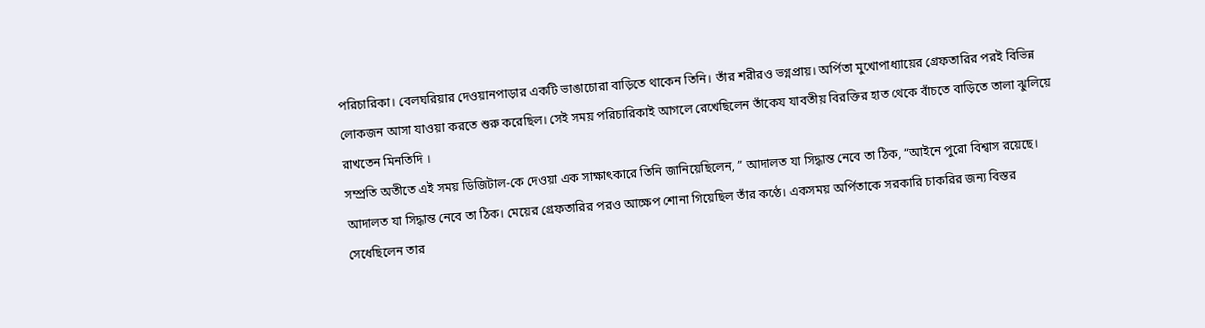পরিচারিকা। বেলঘরিয়ার দেওয়ানপাড়ার একটি ভাঙাচোরা বাড়িতে থাকেন তিনি। তাঁর শরীরও ভগ্নপ্রায়। অর্পিতা মুখোপাধ্যায়ের গ্রেফতারির পরই বিভিন্ন লোকজন আসা যাওয়া করতে শুরু করেছিল। সেই সময় পরিচারিকাই আগলে রেখেছিলেন তাঁকেয যাবতীয় বিরক্তির হাত থেকে বাঁচতে বাড়িতে তালা ঝুলিয়ে রাখতেন মিনতিদি ।
সম্প্রতি অতীতে এই সময় ডিজিটাল-কে দেওয়া এক সাক্ষাৎকারে তিনি জানিয়েছিলেন, ” আদালত যা সিদ্ধান্ত নেবে তা ঠিক, “আইনে পুরো বিশ্বাস রয়েছে। আদালত যা সিদ্ধান্ত নেবে তা ঠিক। মেয়ের গ্রেফতারির পরও আক্ষেপ শোনা গিয়েছিল তাঁর কণ্ঠে। একসময় অর্পিতাকে সরকারি চাকরির জন্য বিস্তর সেধেছিলেন তার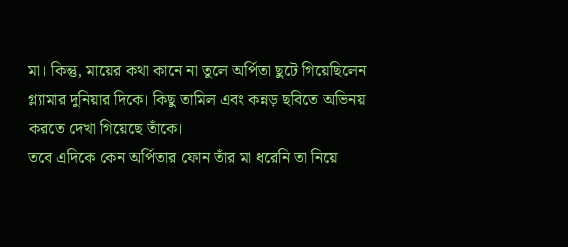মা। কিন্তু, মায়ের কথা কানে না তুলে অর্পিতা ছুটে গিয়েছিলেন গ্ল্যামার দুনিয়ার দিকে। কিছু তামিল এবং কন্নড় ছবিতে অভিনয় করতে দেখা গিয়েছে তাঁকে।
তবে এদিকে কেন অর্পিতার ফোন তাঁর মা ধরেনি তা নিয়ে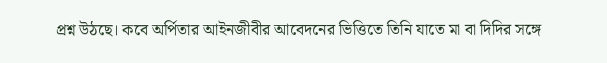প্রশ্ন উঠছে। কবে অর্পিতার আইনজীবীর আবেদনের ভিত্তিতে তিনি যাতে মা বা দিদির সঙ্গে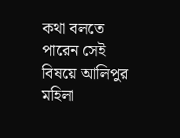কথা বলতে পারেন সেই বিষয়ে আলিপুর মহিলা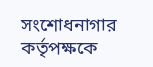সংশোধনাগার কর্তৃপক্ষকে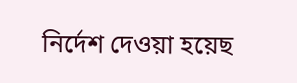নির্দেশ দেওয়া হয়েছ